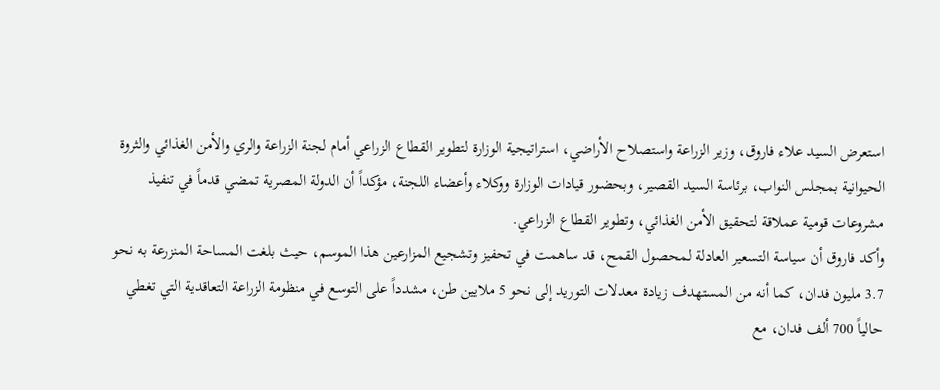استعرض السيد علاء فاروق، وزير الزراعة واستصلاح الأراضي، استراتيجية الوزارة لتطوير القطاع الزراعي أمام لجنة الزراعة والري والأمن الغذائي والثروة الحيوانية بمجلس النواب، برئاسة السيد القصير، وبحضور قيادات الوزارة ووكلاء وأعضاء اللجنة، مؤكداً أن الدولة المصرية تمضي قدماً في تنفيذ مشروعات قومية عملاقة لتحقيق الأمن الغذائي، وتطوير القطاع الزراعي.
وأكد فاروق أن سياسة التسعير العادلة لمحصول القمح، قد ساهمت في تحفيز وتشجيع المزارعين هذا الموسم، حيث بلغت المساحة المنزرعة به نحو 3.7 مليون فدان، كما أنه من المستهدف زيادة معدلات التوريد إلى نحو 5 ملايين طن، مشدداً على التوسع في منظومة الزراعة التعاقدية التي تغطي حالياً 700 ألف فدان، مع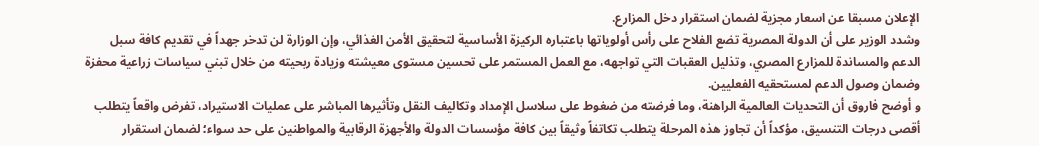الإعلان مسبقا عن اسعار مجزية لضمان استقرار دخل المزارع.
وشدد الوزير على أن الدولة المصرية تضع الفلاح على رأس أولوياتها باعتباره الركيزة الأساسية لتحقيق الأمن الغذائي، وإن الوزارة لن تدخر جهداً في تقديم كافة سبل الدعم والمساندة للمزارع المصري، وتذليل العقبات التي تواجهه، مع العمل المستمر على تحسين مستوى معيشته وزيادة ربحيته من خلال تبني سياسات زراعية محفزة وضمان وصول الدعم لمستحقيه الفعليين.
و أوضح فاروق أن التحديات العالمية الراهنة، وما فرضته من ضغوط على سلاسل الإمداد وتكاليف النقل وتأثيرها المباشر على عمليات الاستيراد، تفرض واقعاً يتطلب أقصى درجات التنسيق، مؤكداً أن تجاوز هذه المرحلة يتطلب تكاتفاً وثيقاً بين كافة مؤسسات الدولة والأجهزة الرقابية والمواطنين على حد سواء؛ لضمان استقرار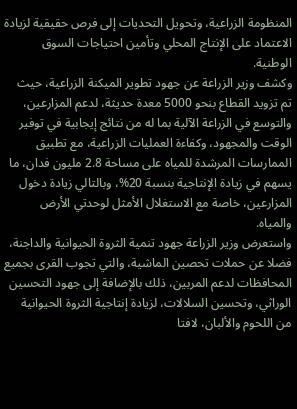المنظومة الزراعية، وتحويل التحديات إلى فرص حقيقية لزيادة الاعتماد على الإنتاج المحلي وتأمين احتياجات السوق الوطنية.
وكشف وزير الزراعة عن جهود تطوير الميكنة الزراعية، حيث تم تزويد القطاع بنحو 5000 معدة حديثة، لدعم المزارعين، والتوسع في الزراعة الآلية بما له من نتائج إيجابية في توفير الوقت والمجهود، وكفاءة العمليات الزراعية، مع تطبيق الممارسات المرشدة للمياه على مساحة 2.8 مليون فدان، ما يسهم في زيادة الإنتاجية بنسبة 20%، وبالتالي زيادة دخول المزارعين، خاصة مع الاستغلال الأمثل لوحدتي الأرض والمياه.
واستعرض وزير الزراعة جهود تنمية الثروة الحيوانية والداجنة، فضلا عن حملات تحصين الماشية، والتي تجوب القرى بجميع المحافظات لدعم المربين، ذلك بالإضافة إلى جهود التحسين الوراثي، وتحسين السلالات، لزيادة إنتاجية الثروة الحيوانية من اللحوم والألبان، لافتا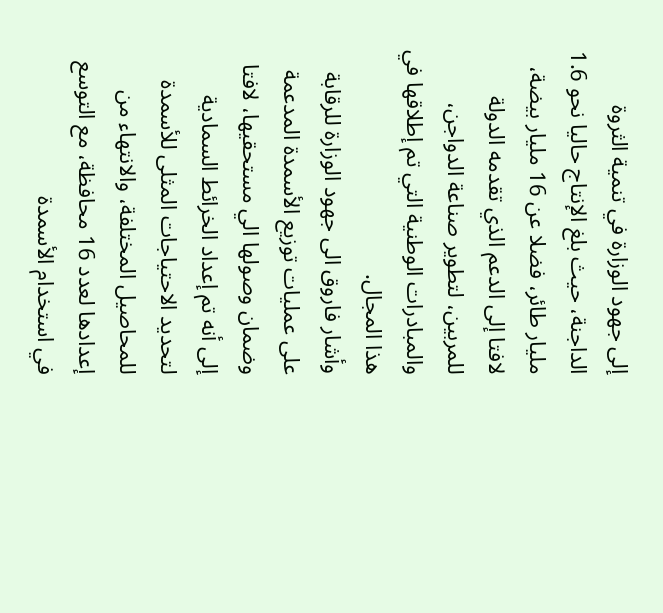إلى جهود الوزارة في تنمية الثروة الداجنة، حيث بلغ الإنتاج حاليا نحو 1.6 مليار طائر، فضلا عن 16 مليار بيضة، لافتا إلى الدعم الذي تقدمه الدولة للمربين، لتطوير صناعة الدواجن، والمبادرات الوطنية التي تم إطلاقها في هذا المجال.
وأشار فاروق الى جهود الوزارة للرقابة على عمليات توزيع الأسمدة المدعمة وضمان وصولها الي مستحقيها، لافتا إلى أنه تم إعداد الخرائط السمادية لتحديد الاحتياجات المثلى للأسمدة للمحاصيل المختلفة، والانتهاء من إعدادها لعدد 16 محافظة، مع التوسع في استخدام الأسمدة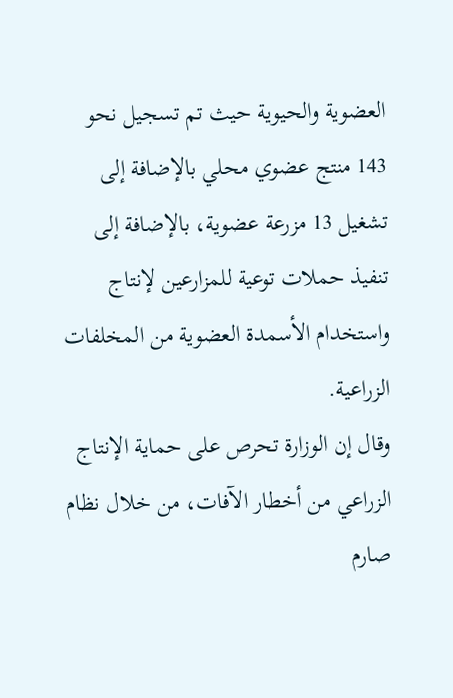العضوية والحيوية حيث تم تسجيل نحو 143 منتج عضوي محلي بالإضافة إلى تشغيل 13 مزرعة عضوية، بالإضافة إلى تنفيذ حملات توعية للمزارعين لإنتاج واستخدام الأسمدة العضوية من المخلفات الزراعية.
وقال إن الوزارة تحرص على حماية الإنتاج الزراعي من أخطار الآفات، من خلال نظام صارم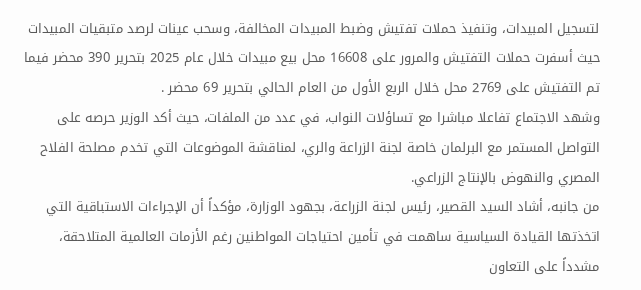لتسجيل المبيدات، وتنفيذ حملات تفتيش وضبط المبيدات المخالفة، وسحب عينات لرصد متبقيات المبيدات حيث أسفرت حملات التفتيش والمرور على 16608 محل بيع مبيدات خلال عام 2025 بتحرير 390 محضر فيما تم التفتيش على 2769 محل خلال الربع الأول من العام الحالي بتحرير 69 محضر .
وشهد الاجتماع تفاعلا مباشرا مع تساؤلات النواب، في عدد من الملفات، حيث أكد الوزير حرصه على التواصل المستمر مع البرلمان خاصة لجنة الزراعة والري، لمناقشة الموضوعات التي تخدم مصلحة الفلاح المصري والنهوض بالإنتاج الزراعي.
من جانبه، أشاد السيد القصير، رئيس لجنة الزراعة، بجهود الوزارة، مؤكداً أن الإجراءات الاستباقية التي اتخذتها القيادة السياسية ساهمت في تأمين احتياجات المواطنين رغم الأزمات العالمية المتلاحقة، مشدداً على التعاون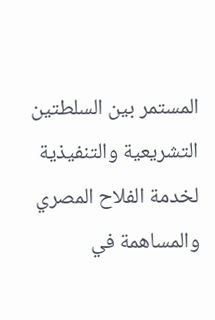المستمر بين السلطتين التشريعية والتنفيذية لخدمة الفلاح المصري والمساهمة في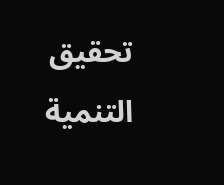تحقيق التنمية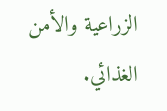الزراعية والأمن الغذائي.